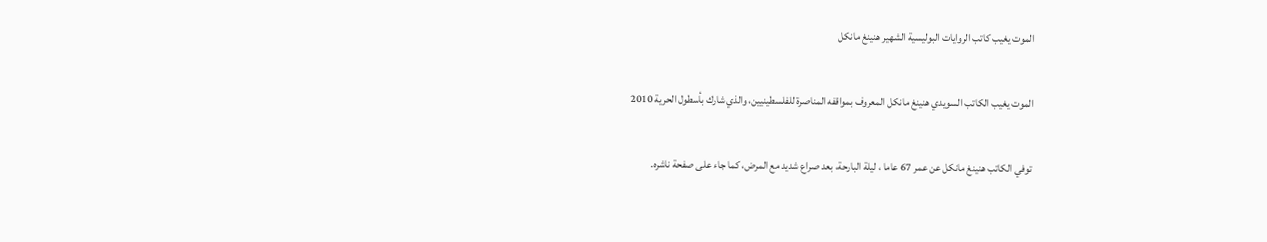الموت يغيب كاتب الروايات البوليسية الشهير هنينغ مانكل

الموت يغيب الكاتب السويدي هنينغ مانكل المعروف بمواقفه المناصرة للفلسطينيين، والذي شارك بأسطول الحرية 2010

توفي الكاتب هنينغ مانكل عن عمر 67 عاما ، ليلة البارحة، بعد صراع شديد مع المرض، كما جاء على صفحة ناشره.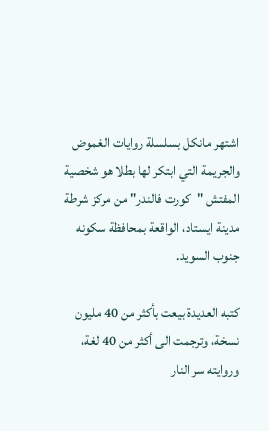اشتهر مانكل بسلسلة روايات الغموض والجريمة التي ابتكر لها بطلا هو شخصية المفتش "كورت فالندر" من مركز شرطة مدينة ايستاد، الواقعة بمحافظة سكونه جنوب السويد.

كتبه العديدة بيعت بأكثر من 40 مليون نسخة، وترجمت الى أكثر من 40 لغة، وروايته سر النار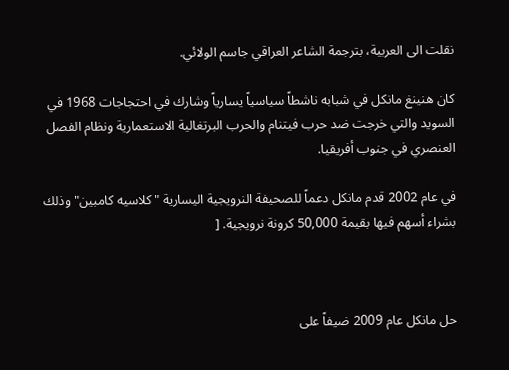نقلت الى العربية، بترجمة الشاعر العراقي جاسم الولائي.

كان هنينغ مانكل في شبابه ناشطاً سياسياً يسارياً وشارك في احتجاجات 1968 في السويد والتي خرجت ضد حرب فيتنام والحرب البرتغالية الاستعمارية ونظام الفصل العنصري في جنوب أفريقيا.

في عام 2002 قدم مانكل دعماً للصحيفة النرويجية اليسارية "كلاسيه كامبين" وذلك بشراء أسهم فيها بقيمة 50,000 كرونة نرويجية. [



حل مانكل عام 2009 ضيفاً على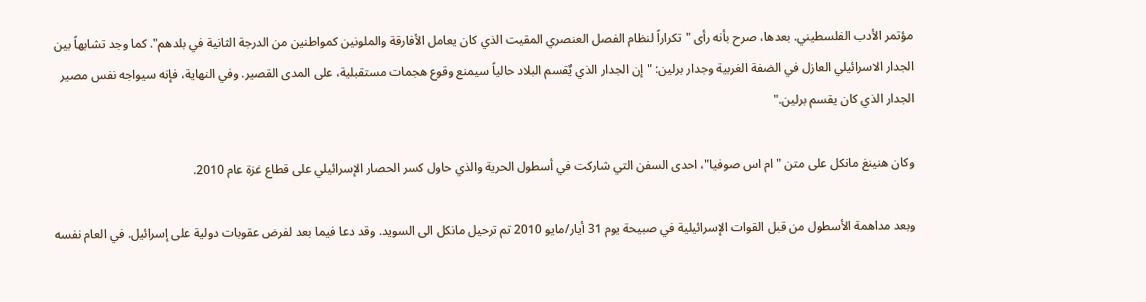مؤتمر الأدب الفلسطيني. بعدها، صرح بأنه رأى "تكراراً لنظام الفصل العنصري المقيت الذي كان يعامل الأفارقة والملونين كمواطنين من الدرجة الثانية في بلدهم". كما وجد تشابهاً بين الجدار الاسرائيلي العازل في الضفة الغربية وجدار برلين: "إن الجدار الذي يٌقسم البلاد حالياً سيمنع وقوع هجمات مستقبلية، على المدى القصير. وفي النهاية، فإنه سيواجه نفس مصير الجدار الذي كان يقسم برلين."

وكان هنينغ مانكل على متن "ام اس صوفيا"، احدى السفن التي شاركت في أسطول الحرية والذي حاول كسر الحصار الإسرائيلي على قطاع غزة عام 2010.

وبعد مداهمة الأسطول من قبل القوات الإسرائيلية في صبيحة يوم 31 أيار/مايو 2010 تم ترحيل مانكل الى السويد. وقد دعا فيما بعد لفرض عقوبات دولية على إسرائيل. في العام نفسه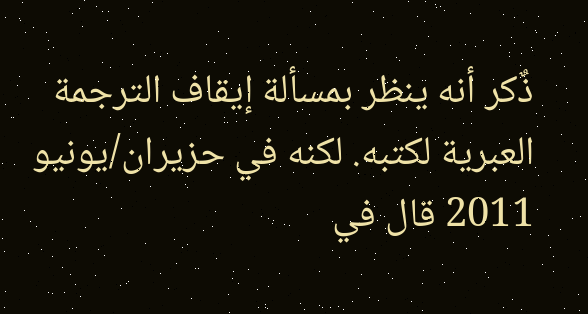ذٌكر أنه ينظر بمسألة إيقاف الترجمة العبرية لكتبه. لكنه في حزيران/يونيو 2011 قال في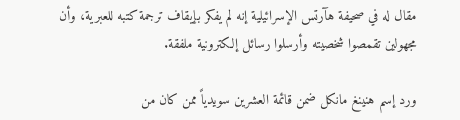مقال له في صحيفة هآرتس الإسرائيلية إنه لم يفكر بإيقاف ترجمة كتبه للعبرية، وأن مجهولين تقمصوا شخصيته وأرسلوا رسائل إلكترونية ملفقة.

ورد إسم هنينغ مانكل ضمن قائمة العشرين سويدياً ممن كان من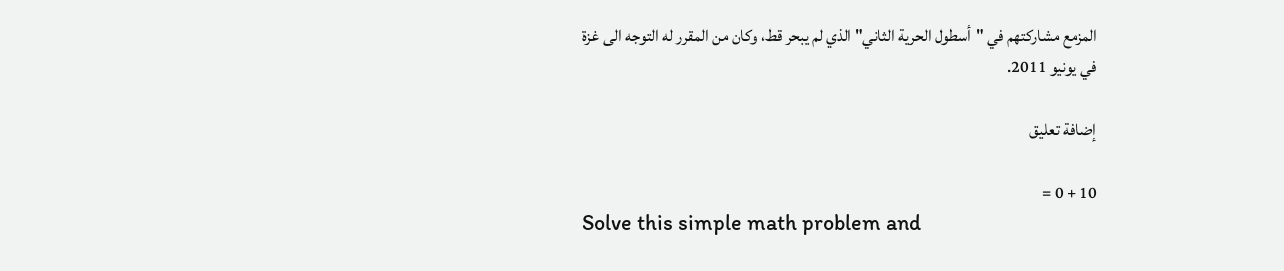المزمع مشاركتهم في "أسطول الحرية الثاني" الذي لم يبحر قط، وكان من المقرر له التوجه الى غزة في يونيو 2011.

إضافة تعليق

10 + 0 =
Solve this simple math problem and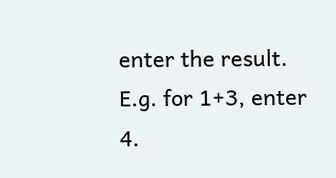enter the result. E.g. for 1+3, enter 4.